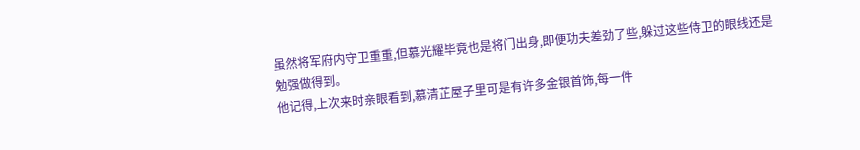虽然将军府内守卫重重,但慕光耀毕竟也是将门出身,即便功夫差劲了些,躲过这些侍卫的眼线还是勉强做得到。
他记得,上次来时亲眼看到,慕清芷屋子里可是有许多金银首饰,每一件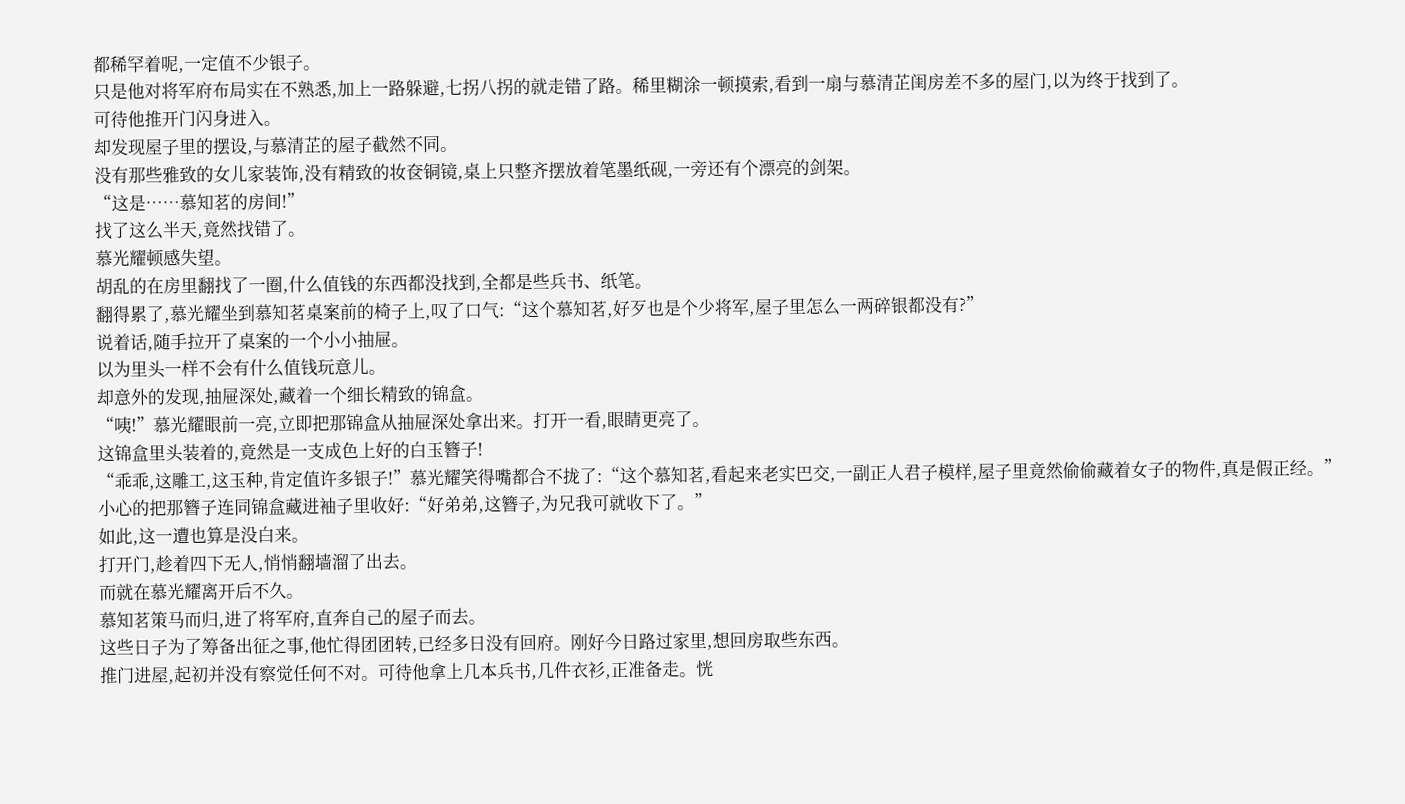都稀罕着呢,一定值不少银子。
只是他对将军府布局实在不熟悉,加上一路躲避,七拐八拐的就走错了路。稀里糊涂一顿摸索,看到一扇与慕清芷闺房差不多的屋门,以为终于找到了。
可待他推开门闪身进入。
却发现屋子里的摆设,与慕清芷的屋子截然不同。
没有那些雅致的女儿家装饰,没有精致的妆奁铜镜,桌上只整齐摆放着笔墨纸砚,一旁还有个漂亮的剑架。
“这是……慕知茗的房间!”
找了这么半天,竟然找错了。
慕光耀顿感失望。
胡乱的在房里翻找了一圈,什么值钱的东西都没找到,全都是些兵书、纸笔。
翻得累了,慕光耀坐到慕知茗桌案前的椅子上,叹了口气:“这个慕知茗,好歹也是个少将军,屋子里怎么一两碎银都没有?”
说着话,随手拉开了桌案的一个小小抽屉。
以为里头一样不会有什么值钱玩意儿。
却意外的发现,抽屉深处,藏着一个细长精致的锦盒。
“咦!”慕光耀眼前一亮,立即把那锦盒从抽屉深处拿出来。打开一看,眼睛更亮了。
这锦盒里头装着的,竟然是一支成色上好的白玉簪子!
“乖乖,这雕工,这玉种,肯定值许多银子!”慕光耀笑得嘴都合不拢了:“这个慕知茗,看起来老实巴交,一副正人君子模样,屋子里竟然偷偷藏着女子的物件,真是假正经。”
小心的把那簪子连同锦盒藏进袖子里收好:“好弟弟,这簪子,为兄我可就收下了。”
如此,这一遭也算是没白来。
打开门,趁着四下无人,悄悄翻墙溜了出去。
而就在慕光耀离开后不久。
慕知茗策马而归,进了将军府,直奔自己的屋子而去。
这些日子为了筹备出征之事,他忙得团团转,已经多日没有回府。刚好今日路过家里,想回房取些东西。
推门进屋,起初并没有察觉任何不对。可待他拿上几本兵书,几件衣衫,正准备走。恍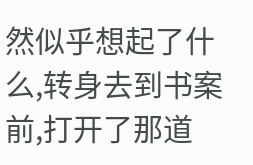然似乎想起了什么,转身去到书案前,打开了那道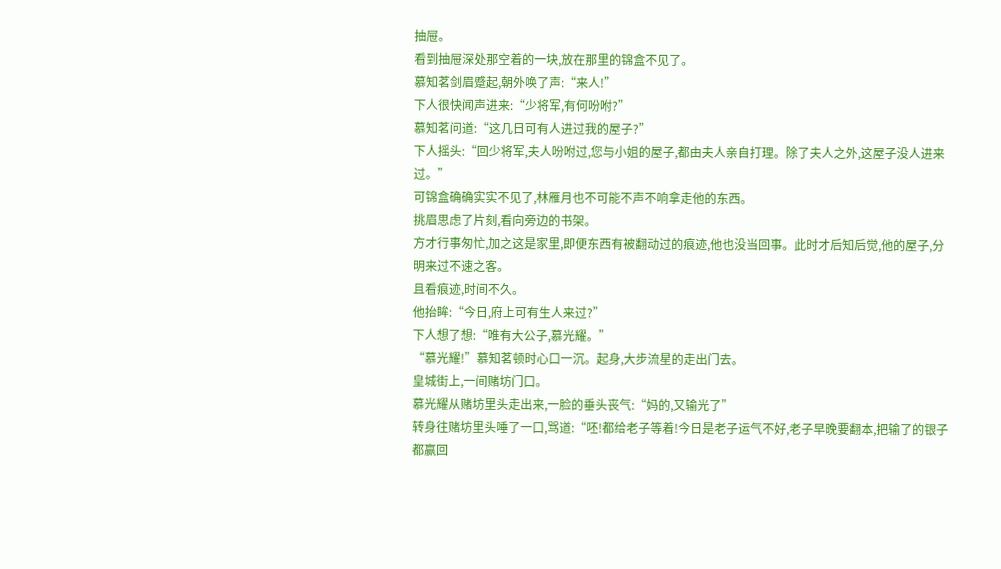抽屉。
看到抽屉深处那空着的一块,放在那里的锦盒不见了。
慕知茗剑眉蹙起,朝外唤了声:“来人!”
下人很快闻声进来:“少将军,有何吩咐?”
慕知茗问道:“这几日可有人进过我的屋子?”
下人摇头:“回少将军,夫人吩咐过,您与小姐的屋子,都由夫人亲自打理。除了夫人之外,这屋子没人进来过。”
可锦盒确确实实不见了,林雁月也不可能不声不响拿走他的东西。
挑眉思虑了片刻,看向旁边的书架。
方才行事匆忙,加之这是家里,即便东西有被翻动过的痕迹,他也没当回事。此时才后知后觉,他的屋子,分明来过不速之客。
且看痕迹,时间不久。
他抬眸:“今日,府上可有生人来过?”
下人想了想:“唯有大公子,慕光耀。”
“慕光耀!”慕知茗顿时心口一沉。起身,大步流星的走出门去。
皇城街上,一间赌坊门口。
慕光耀从赌坊里头走出来,一脸的垂头丧气:“妈的,又输光了”
转身往赌坊里头唾了一口,骂道:“呸!都给老子等着!今日是老子运气不好,老子早晚要翻本,把输了的银子都赢回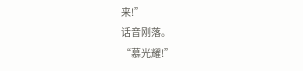来!”
话音刚落。
“慕光耀!”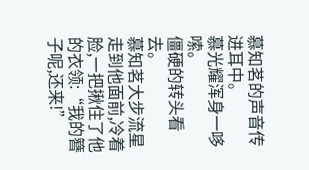慕知茗的声音传进耳中。
慕光耀浑身一哆嗦。
僵硬的转头看去。
慕知茗大步流星走到他面前,冷着脸,一把揪住了他的衣领:“我的簪子呢,还来!”